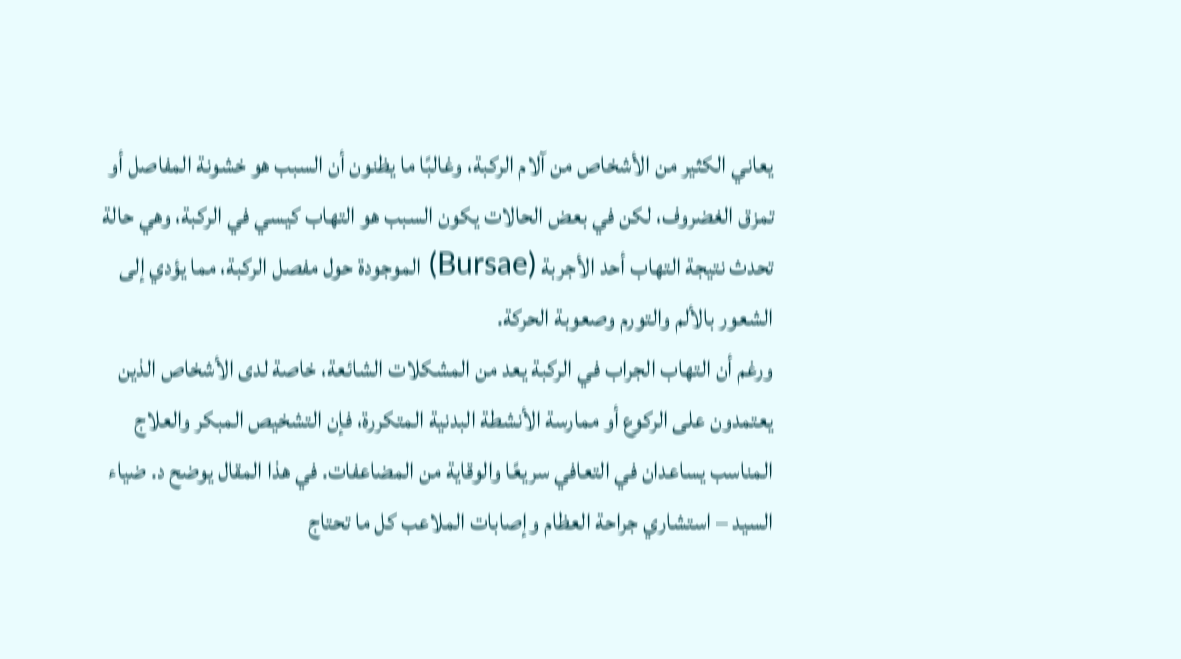يعاني الكثير من الأشخاص من آلام الركبة، وغالبًا ما يظنون أن السبب هو خشونة المفاصل أو تمزق الغضروف، لكن في بعض الحالات يكون السبب هو التهاب كيسي في الركبة، وهي حالة تحدث نتيجة التهاب أحد الأجربة (Bursae) الموجودة حول مفصل الركبة، مما يؤدي إلى الشعور بالألم والتورم وصعوبة الحركة.
ورغم أن التهاب الجراب في الركبة يعد من المشكلات الشائعة، خاصة لدى الأشخاص الذين يعتمدون على الركوع أو ممارسة الأنشطة البدنية المتكررة، فإن التشخيص المبكر والعلاج المناسب يساعدان في التعافي سريعًا والوقاية من المضاعفات. في هذا المقال يوضح د. ضياء السيد – استشاري جراحة العظام وإصابات الملاعب كل ما تحتاج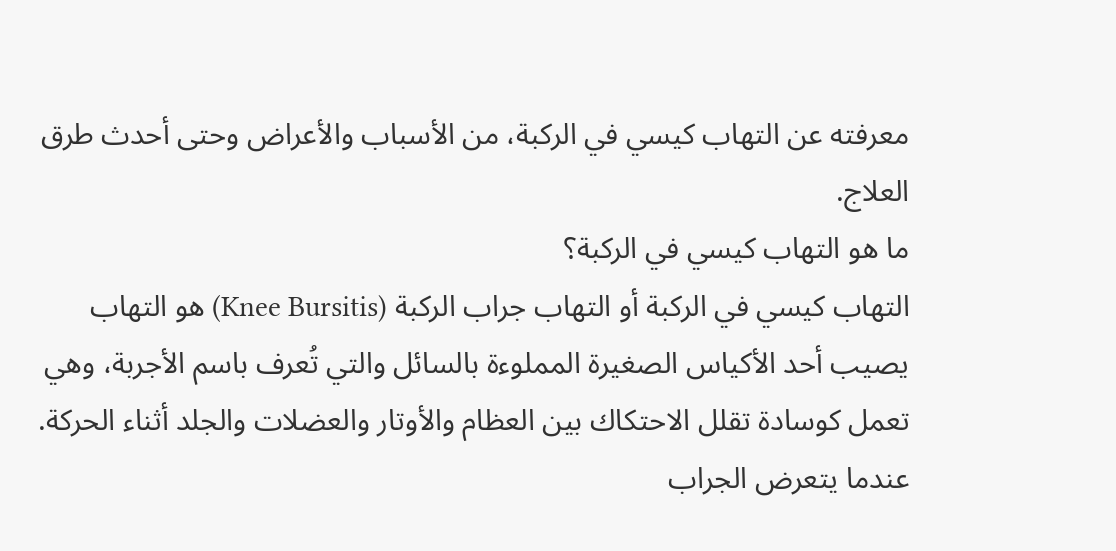معرفته عن التهاب كيسي في الركبة، من الأسباب والأعراض وحتى أحدث طرق العلاج.
ما هو التهاب كيسي في الركبة؟
التهاب كيسي في الركبة أو التهاب جراب الركبة (Knee Bursitis) هو التهاب يصيب أحد الأكياس الصغيرة المملوءة بالسائل والتي تُعرف باسم الأجربة، وهي تعمل كوسادة تقلل الاحتكاك بين العظام والأوتار والعضلات والجلد أثناء الحركة.
عندما يتعرض الجراب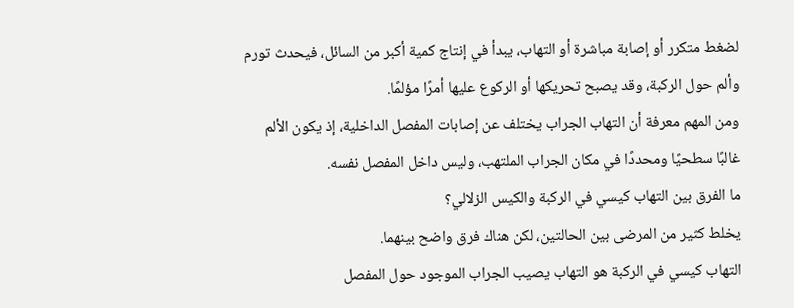لضغط متكرر أو إصابة مباشرة أو التهاب، يبدأ في إنتاج كمية أكبر من السائل، فيحدث تورم وألم حول الركبة، وقد يصبح تحريكها أو الركوع عليها أمرًا مؤلمًا.
ومن المهم معرفة أن التهاب الجراب يختلف عن إصابات المفصل الداخلية، إذ يكون الألم غالبًا سطحيًا ومحددًا في مكان الجراب الملتهب، وليس داخل المفصل نفسه.
ما الفرق بين التهاب كيسي في الركبة والكيس الزلالي؟
يخلط كثير من المرضى بين الحالتين، لكن هناك فرق واضح بينهما.
التهاب كيسي في الركبة هو التهاب يصيب الجراب الموجود حول المفصل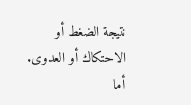نتيجة الضغط أو الاحتكاك أو العدوى.
أما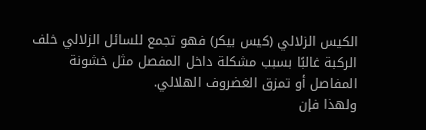الكيس الزلالي (كيس بيكر) فهو تجمع للسائل الزلالي خلف الركبة غالبًا بسبب مشكلة داخل المفصل مثل خشونة المفاصل أو تمزق الغضروف الهلالي.
ولهذا فإن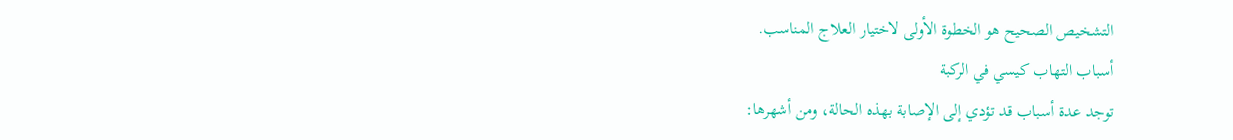التشخيص الصحيح هو الخطوة الأولى لاختيار العلاج المناسب.
أسباب التهاب كيسي في الركبة
توجد عدة أسباب قد تؤدي إلى الإصابة بهذه الحالة، ومن أشهرها: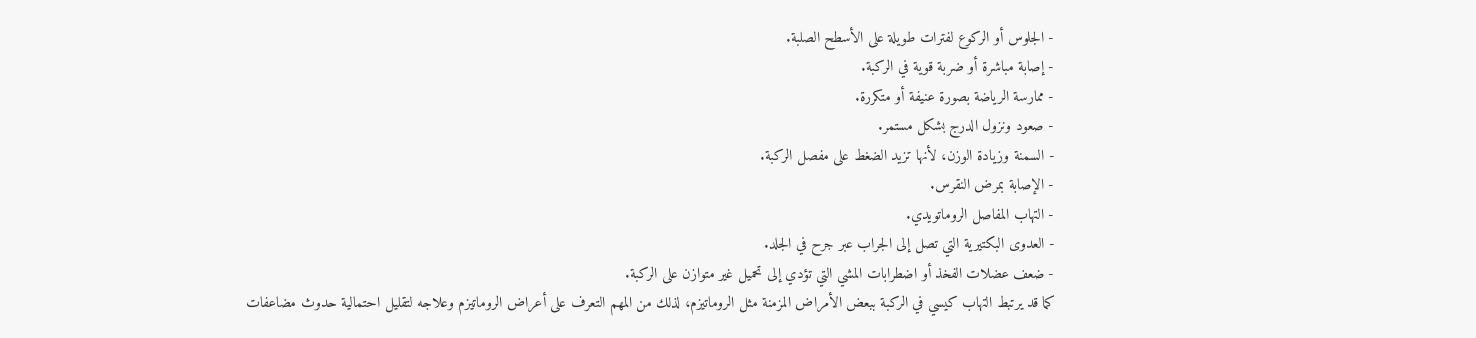- الجلوس أو الركوع لفترات طويلة على الأسطح الصلبة.
- إصابة مباشرة أو ضربة قوية في الركبة.
- ممارسة الرياضة بصورة عنيفة أو متكررة.
- صعود ونزول الدرج بشكل مستمر.
- السمنة وزيادة الوزن، لأنها تزيد الضغط على مفصل الركبة.
- الإصابة بمرض النقرس.
- التهاب المفاصل الروماتويدي.
- العدوى البكتيرية التي تصل إلى الجراب عبر جرح في الجلد.
- ضعف عضلات الفخذ أو اضطرابات المشي التي تؤدي إلى تحميل غير متوازن على الركبة.
كما قد يرتبط التهاب كيسي في الركبة ببعض الأمراض المزمنة مثل الروماتيزم، لذلك من المهم التعرف على أعراض الروماتيزم وعلاجه لتقليل احتمالية حدوث مضاعفات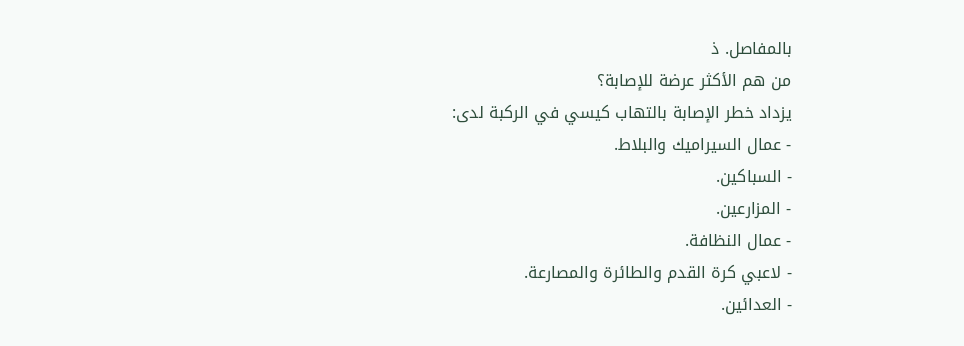بالمفاصل. ذ
من هم الأكثر عرضة للإصابة؟
يزداد خطر الإصابة بالتهاب كيسي في الركبة لدى:
- عمال السيراميك والبلاط.
- السباكين.
- المزارعين.
- عمال النظافة.
- لاعبي كرة القدم والطائرة والمصارعة.
- العدائين.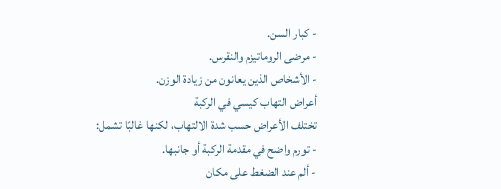- كبار السن.
- مرضى الروماتيزم والنقرس.
- الأشخاص الذين يعانون من زيادة الوزن.
أعراض التهاب كيسي في الركبة
تختلف الأعراض حسب شدة الالتهاب، لكنها غالبًا تشمل:
- تورم واضح في مقدمة الركبة أو جانبها.
- ألم عند الضغط على مكان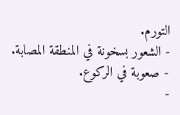التورم.
- الشعور بسخونة في المنطقة المصابة.
- صعوبة في الركوع.
-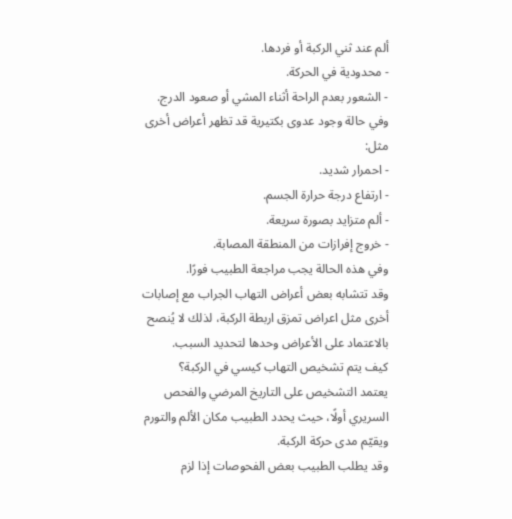ألم عند ثني الركبة أو فردها.
- محدودية في الحركة.
- الشعور بعدم الراحة أثناء المشي أو صعود الدرج.
وفي حالة وجود عدوى بكتيرية قد تظهر أعراض أخرى مثل:
- احمرار شديد.
- ارتفاع درجة حرارة الجسم.
- ألم متزايد بصورة سريعة.
- خروج إفرازات من المنطقة المصابة.
وفي هذه الحالة يجب مراجعة الطبيب فورًا.
وقد تتشابه بعض أعراض التهاب الجراب مع إصابات أخرى مثل اعراض تمزق اربطة الركبة، لذلك لا يُنصح بالاعتماد على الأعراض وحدها لتحديد السبب.
كيف يتم تشخيص التهاب كيسي في الركبة؟
يعتمد التشخيص على التاريخ المرضي والفحص السريري أولًا، حيث يحدد الطبيب مكان الألم والتورم ويقيّم مدى حركة الركبة.
وقد يطلب الطبيب بعض الفحوصات إذا لزم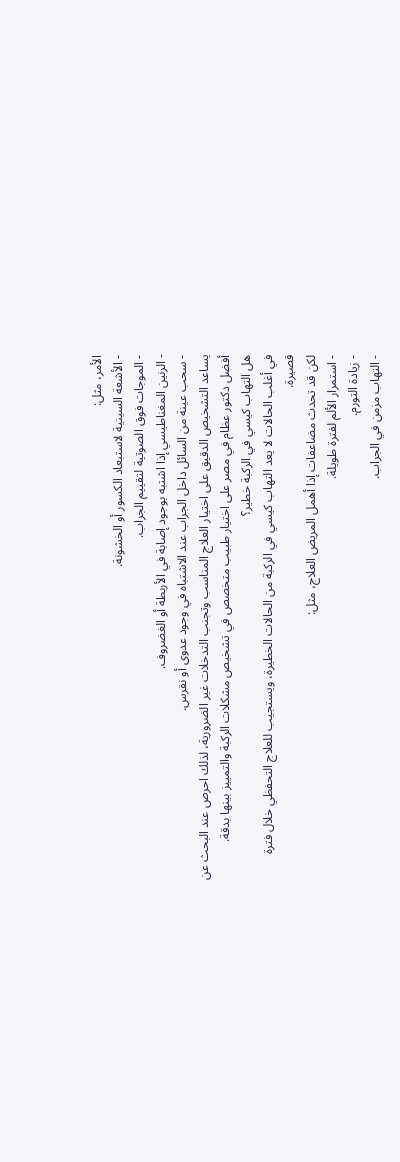الأمر، مثل:
- الأشعة السينية لاستبعاد الكسور أو الخشونة.
- الموجات فوق الصوتية لتقييم الجراب.
- الرنين المغناطيسي إذا اشتبه بوجود إصابة في الأربطة أو الغضروف.
- سحب عينة من السائل داخل الجراب عند الاشتباه في وجود عدوى أو نقرس.
يساعد التشخيص الدقيق على اختيار العلاج المناسب وتجنب التدخلات غير الضرورية، لذلك احرص عند البحث عن أفضل دكتور عظام في مصر على اختيار طبيب متخصص في تشخيص مشكلات الركبة والتمييز بينها بدقة.
هل التهاب كيسي في الركبة خطير؟
في أغلب الحالات لا يعد التهاب كيسي في الركبة من الحالات الخطيرة، ويستجيب للعلاج التحفظي خلال فترة قصيرة.
لكن قد تحدث مضاعفات إذا أهمل المريض العلاج، مثل:
- استمرار الألم لفترة طويلة.
- زيادة التورم.
- التهاب مزمن في الجراب.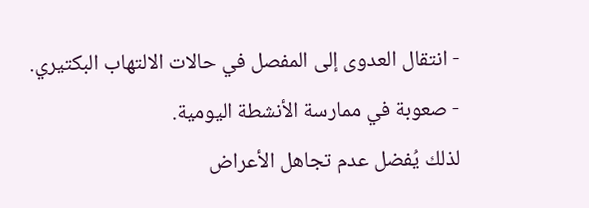- انتقال العدوى إلى المفصل في حالات الالتهاب البكتيري.
- صعوبة في ممارسة الأنشطة اليومية.
لذلك يُفضل عدم تجاهل الأعراض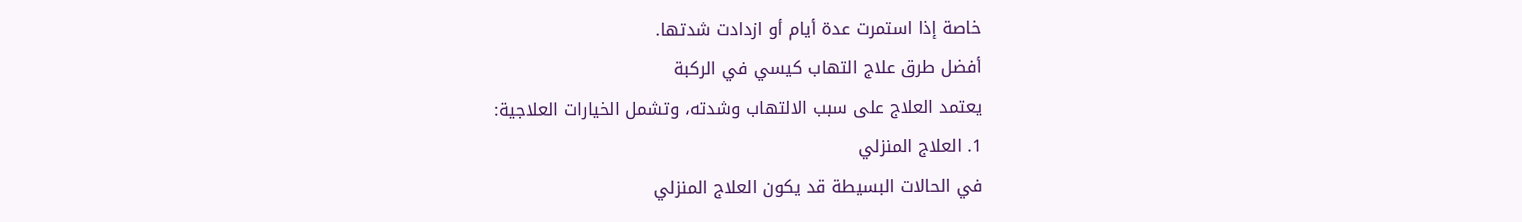خاصة إذا استمرت عدة أيام أو ازدادت شدتها.
أفضل طرق علاج التهاب كيسي في الركبة
يعتمد العلاج على سبب الالتهاب وشدته، وتشمل الخيارات العلاجية:
1. العلاج المنزلي
في الحالات البسيطة قد يكون العلاج المنزلي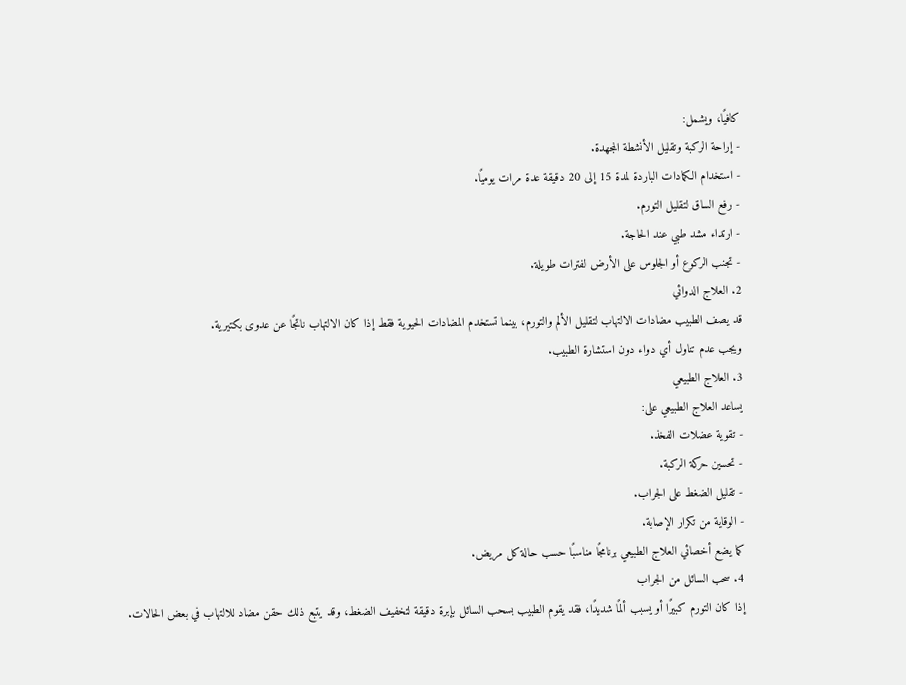كافيًا، ويشمل:
- إراحة الركبة وتقليل الأنشطة المجهدة.
- استخدام الكمادات الباردة لمدة 15 إلى 20 دقيقة عدة مرات يوميًا.
- رفع الساق لتقليل التورم.
- ارتداء مشد طبي عند الحاجة.
- تجنب الركوع أو الجلوس على الأرض لفترات طويلة.
2. العلاج الدوائي
قد يصف الطبيب مضادات الالتهاب لتقليل الألم والتورم، بينما تستخدم المضادات الحيوية فقط إذا كان الالتهاب ناتجًا عن عدوى بكتيرية.
ويجب عدم تناول أي دواء دون استشارة الطبيب.
3. العلاج الطبيعي
يساعد العلاج الطبيعي على:
- تقوية عضلات الفخذ.
- تحسين حركة الركبة.
- تقليل الضغط على الجراب.
- الوقاية من تكرار الإصابة.
كما يضع أخصائي العلاج الطبيعي برنامجًا مناسبًا حسب حالة كل مريض.
4. سحب السائل من الجراب
إذا كان التورم كبيرًا أو يسبب ألمًا شديدًا، فقد يقوم الطبيب بسحب السائل بإبرة دقيقة لتخفيف الضغط، وقد يتبع ذلك حقن مضاد للالتهاب في بعض الحالات.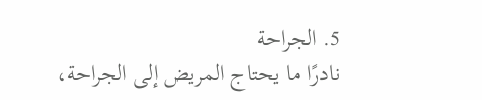5. الجراحة
نادرًا ما يحتاج المريض إلى الجراحة،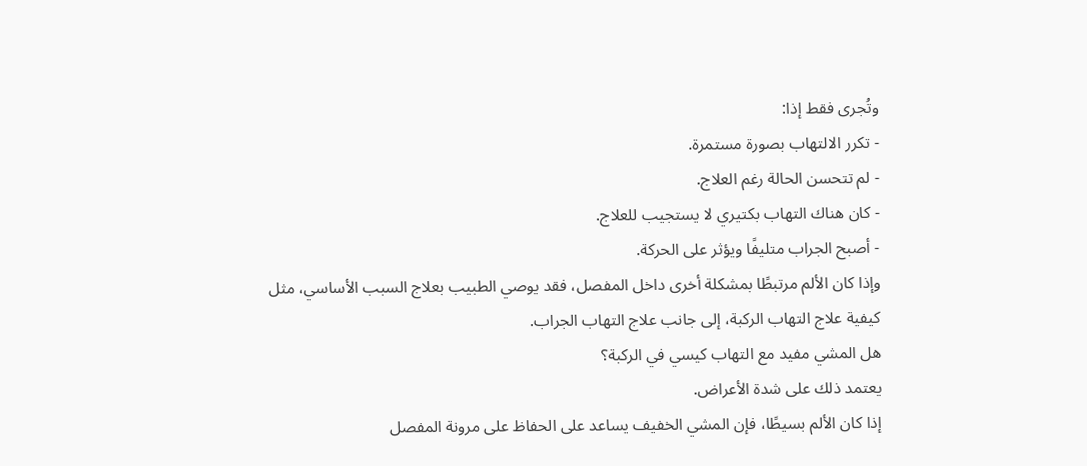وتُجرى فقط إذا:
- تكرر الالتهاب بصورة مستمرة.
- لم تتحسن الحالة رغم العلاج.
- كان هناك التهاب بكتيري لا يستجيب للعلاج.
- أصبح الجراب متليفًا ويؤثر على الحركة.
وإذا كان الألم مرتبطًا بمشكلة أخرى داخل المفصل، فقد يوصي الطبيب بعلاج السبب الأساسي، مثل كيفية علاج التهاب الركبة، إلى جانب علاج التهاب الجراب.
هل المشي مفيد مع التهاب كيسي في الركبة؟
يعتمد ذلك على شدة الأعراض.
إذا كان الألم بسيطًا، فإن المشي الخفيف يساعد على الحفاظ على مرونة المفصل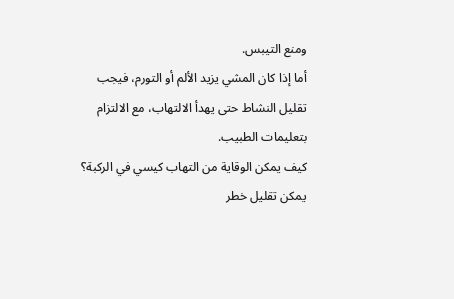ومنع التيبس.
أما إذا كان المشي يزيد الألم أو التورم، فيجب تقليل النشاط حتى يهدأ الالتهاب، مع الالتزام بتعليمات الطبيب.
كيف يمكن الوقاية من التهاب كيسي في الركبة؟
يمكن تقليل خطر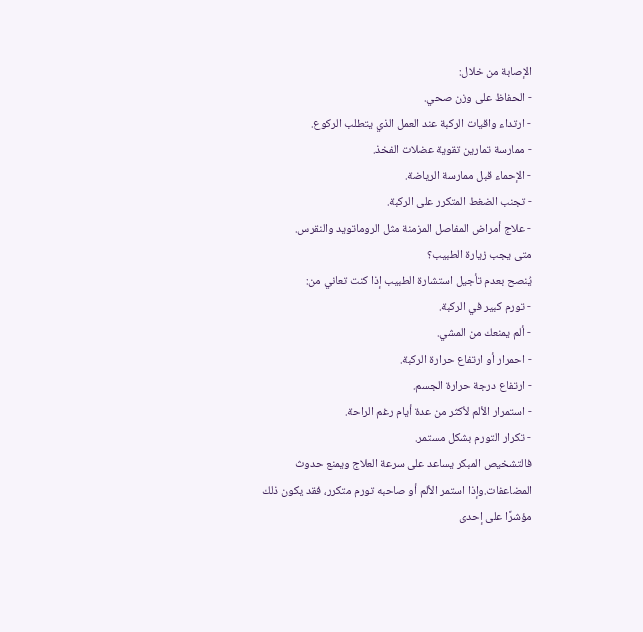الإصابة من خلال:
- الحفاظ على وزن صحي.
- ارتداء واقيات الركبة عند العمل الذي يتطلب الركوع.
- ممارسة تمارين تقوية عضلات الفخذ.
- الإحماء قبل ممارسة الرياضة.
- تجنب الضغط المتكرر على الركبة.
- علاج أمراض المفاصل المزمنة مثل الروماتويد والنقرس.
متى يجب زيارة الطبيب؟
يُنصح بعدم تأجيل استشارة الطبيب إذا كنت تعاني من:
- تورم كبير في الركبة.
- ألم يمنعك من المشي.
- احمرار أو ارتفاع حرارة الركبة.
- ارتفاع درجة حرارة الجسم.
- استمرار الألم لأكثر من عدة أيام رغم الراحة.
- تكرار التورم بشكل مستمر.
فالتشخيص المبكر يساعد على سرعة العلاج ويمنع حدوث المضاعفات.وإذا استمر الألم أو صاحبه تورم متكرر، فقد يكون ذلك مؤشرًا على إحدى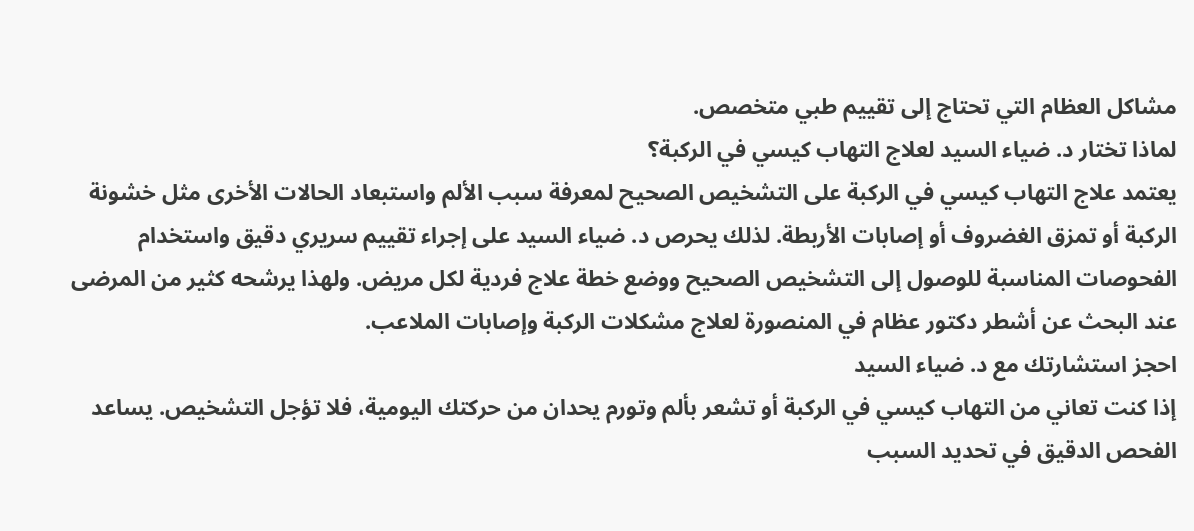مشاكل العظام التي تحتاج إلى تقييم طبي متخصص.
لماذا تختار د. ضياء السيد لعلاج التهاب كيسي في الركبة؟
يعتمد علاج التهاب كيسي في الركبة على التشخيص الصحيح لمعرفة سبب الألم واستبعاد الحالات الأخرى مثل خشونة الركبة أو تمزق الغضروف أو إصابات الأربطة. لذلك يحرص د. ضياء السيد على إجراء تقييم سريري دقيق واستخدام الفحوصات المناسبة للوصول إلى التشخيص الصحيح ووضع خطة علاج فردية لكل مريض. ولهذا يرشحه كثير من المرضى عند البحث عن أشطر دكتور عظام في المنصورة لعلاج مشكلات الركبة وإصابات الملاعب.
احجز استشارتك مع د. ضياء السيد
إذا كنت تعاني من التهاب كيسي في الركبة أو تشعر بألم وتورم يحدان من حركتك اليومية، فلا تؤجل التشخيص. يساعد الفحص الدقيق في تحديد السبب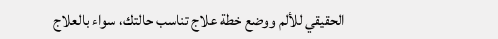الحقيقي للألم ووضع خطة علاج تناسب حالتك، سواء بالعلاج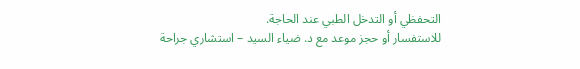التحفظي أو التدخل الطبي عند الحاجة.
للاستفسار أو حجز موعد مع د. ضياء السيد – استشاري جراحة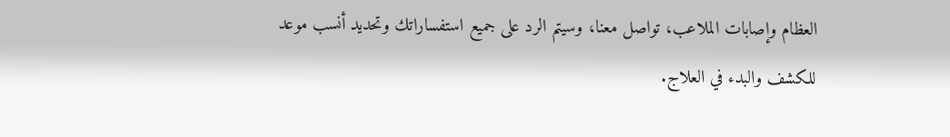العظام وإصابات الملاعب، تواصل معنا، وسيتم الرد على جميع استفساراتك وتحديد أنسب موعد للكشف والبدء في العلاج.